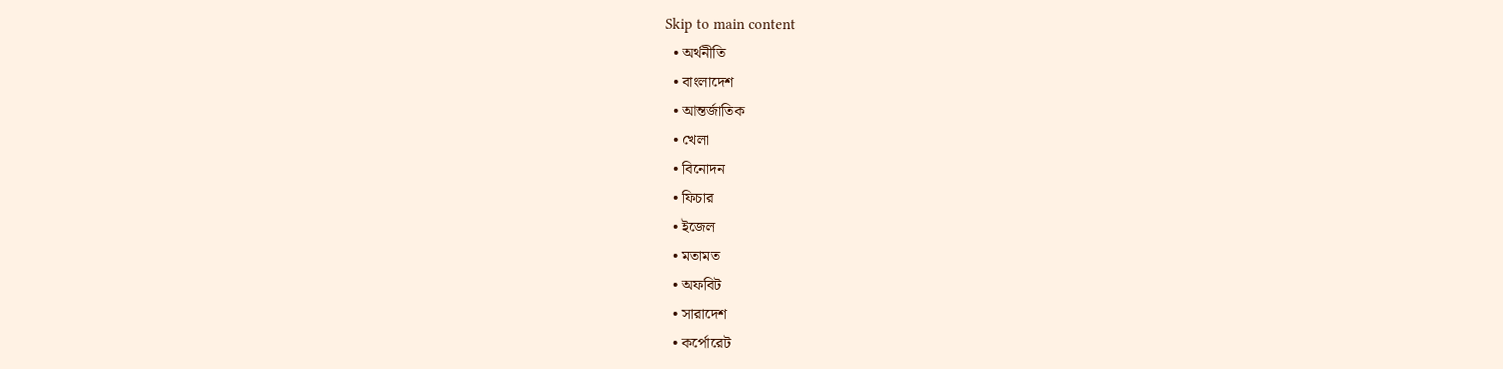Skip to main content
  • অর্থনীতি
  • বাংলাদেশ
  • আন্তর্জাতিক
  • খেলা
  • বিনোদন
  • ফিচার
  • ইজেল
  • মতামত
  • অফবিট
  • সারাদেশ
  • কর্পোরেট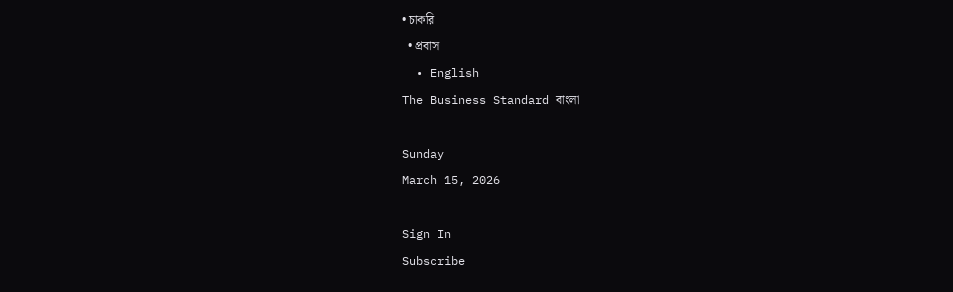• চাকরি
  • প্রবাস
  • English
The Business Standard বাংলা

Sunday
March 15, 2026

Sign In
Subscribe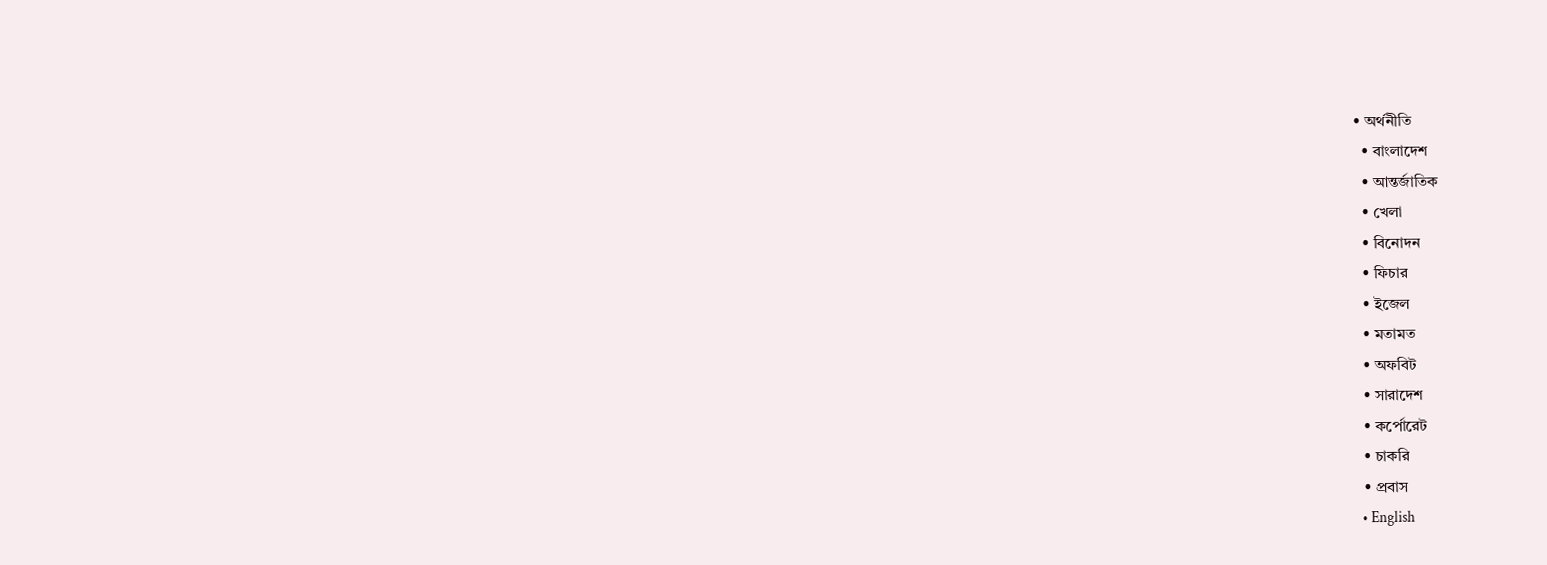• অর্থনীতি
  • বাংলাদেশ
  • আন্তর্জাতিক
  • খেলা
  • বিনোদন
  • ফিচার
  • ইজেল
  • মতামত
  • অফবিট
  • সারাদেশ
  • কর্পোরেট
  • চাকরি
  • প্রবাস
  • English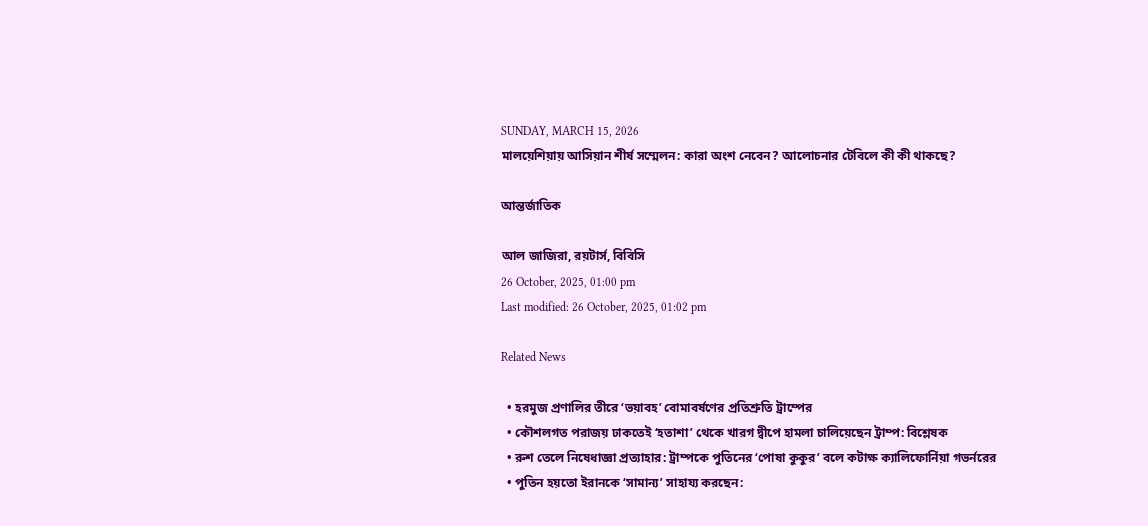SUNDAY, MARCH 15, 2026
মালয়েশিয়ায় আসিয়ান শীর্ষ সম্মেলন: কারা অংশ নেবেন? আলোচনার টেবিলে কী কী থাকছে?

আন্তর্জাতিক

আল জাজিরা, রয়টার্স, বিবিসি
26 October, 2025, 01:00 pm
Last modified: 26 October, 2025, 01:02 pm

Related News

  • হরমুজ প্রণালির তীরে ‘ভয়াবহ’ বোমাবর্ষণের প্রতিশ্রুতি ট্রাম্পের
  • কৌশলগত পরাজয় ঢাকতেই ‘হতাশা’ থেকে খারগ দ্বীপে হামলা চালিয়েছেন ট্রাম্প: বিশ্লেষক
  • রুশ তেলে নিষেধাজ্ঞা প্রত্যাহার: ট্রাম্পকে পুতিনের ‘পোষা কুকুর’ বলে কটাক্ষ ক্যালিফোর্নিয়া গভর্নরের
  • পুতিন হয়তো ইরানকে ‘সামান্য’ সাহায্য করছেন: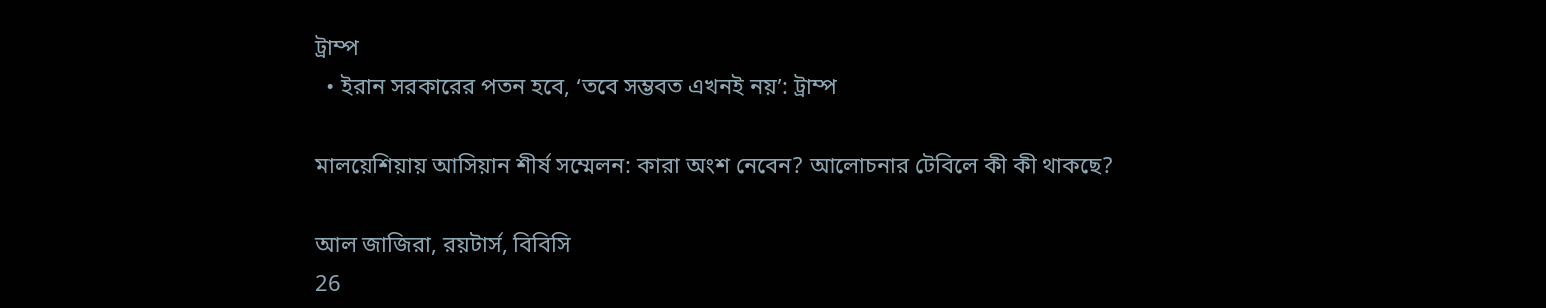ট্রাম্প
  • ইরান সরকারের পতন হবে, ‘তবে সম্ভবত এখনই নয়’: ট্রাম্প

মালয়েশিয়ায় আসিয়ান শীর্ষ সম্মেলন: কারা অংশ নেবেন? আলোচনার টেবিলে কী কী থাকছে?

আল জাজিরা, রয়টার্স, বিবিসি
26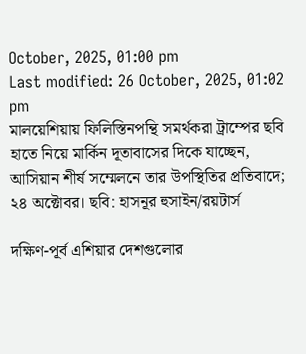October, 2025, 01:00 pm
Last modified: 26 October, 2025, 01:02 pm
মালয়েশিয়ায় ফিলিস্তিনপন্থি সমর্থকরা ট্রাম্পের ছবি হাতে নিয়ে মার্কিন দূতাবাসের দিকে যাচ্ছেন, আসিয়ান শীর্ষ সম্মেলনে তার উপস্থিতির প্রতিবাদে; ২৪ অক্টোবর। ছবি: হাসনূর হুসাইন/রয়টার্স

দক্ষিণ-পূর্ব এশিয়ার দেশগুলোর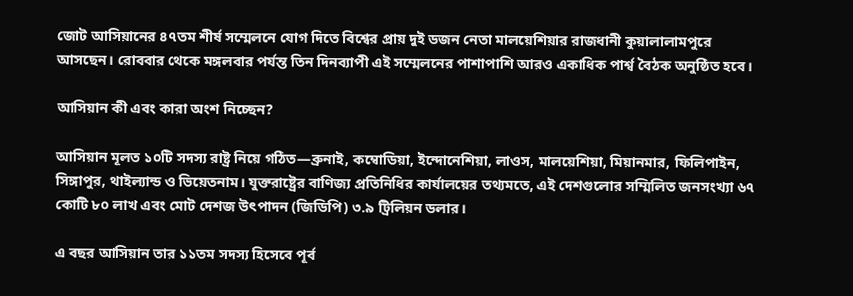জোট আসিয়ানের ৪৭তম শীর্ষ সম্মেলনে যোগ দিতে বিশ্বের প্রায় দুই ডজন নেতা মালয়েশিয়ার রাজধানী কুয়ালালামপুরে আসছেন। রোববার থেকে মঙ্গলবার পর্যন্ত তিন দিনব্যাপী এই সম্মেলনের পাশাপাশি আরও একাধিক পার্শ্ব বৈঠক অনুষ্ঠিত হবে।

আসিয়ান কী এবং কারা অংশ নিচ্ছেন?

আসিয়ান মূলত ১০টি সদস্য রাষ্ট্র নিয়ে গঠিত—ব্রুনাই, কম্বোডিয়া, ইন্দোনেশিয়া, লাওস, মালয়েশিয়া, মিয়ানমার, ফিলিপাইন, সিঙ্গাপুর, থাইল্যান্ড ও ভিয়েতনাম। যুক্তরাষ্ট্রের বাণিজ্য প্রতিনিধির কার্যালয়ের তথ্যমতে, এই দেশগুলোর সম্মিলিত জনসংখ্যা ৬৭ কোটি ৮০ লাখ এবং মোট দেশজ উৎপাদন (জিডিপি) ৩.৯ ট্রিলিয়ন ডলার।

এ বছর আসিয়ান তার ১১তম সদস্য হিসেবে পূর্ব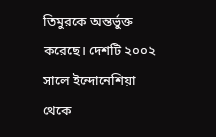তিমুরকে অন্তর্ভুক্ত করেছে। দেশটি ২০০২ সালে ইন্দোনেশিয়া থেকে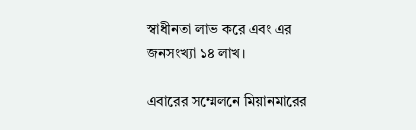স্বাধীনতা লাভ করে এবং এর জনসংখ্যা ১৪ লাখ।

এবারের সম্মেলনে মিয়ানমারের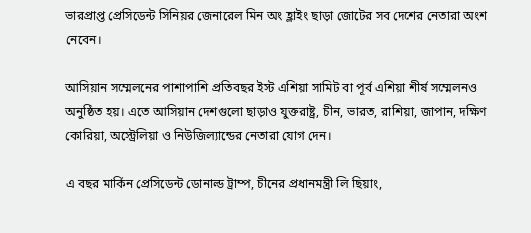ভারপ্রাপ্ত প্রেসিডেন্ট সিনিয়র জেনারেল মিন অং হ্লাইং ছাড়া জোটের সব দেশের নেতারা অংশ নেবেন।

আসিয়ান সম্মেলনের পাশাপাশি প্রতিবছর ইস্ট এশিয়া সামিট বা পূর্ব এশিয়া শীর্ষ সম্মেলনও অনুষ্ঠিত হয়। এতে আসিয়ান দেশগুলো ছাড়াও যুক্তরাষ্ট্র, চীন, ভারত, রাশিয়া, জাপান, দক্ষিণ কোরিয়া, অস্ট্রেলিয়া ও নিউজিল্যান্ডের নেতারা যোগ দেন।

এ বছর মার্কিন প্রেসিডেন্ট ডোনাল্ড ট্রাম্প, চীনের প্রধানমন্ত্রী লি ছিয়াং,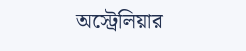অস্ট্রেলিয়ার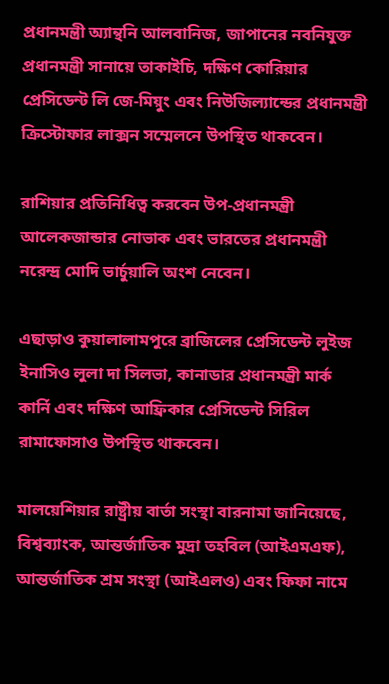প্রধানমন্ত্রী অ্যান্থনি আলবানিজ, জাপানের নবনিযুক্ত প্রধানমন্ত্রী সানায়ে তাকাইচি, দক্ষিণ কোরিয়ার প্রেসিডেন্ট লি জে-মিয়ুং এবং নিউজিল্যান্ডের প্রধানমন্ত্রী ক্রিস্টোফার লাক্সন সম্মেলনে উপস্থিত থাকবেন।

রাশিয়ার প্রতিনিধিত্ব করবেন উপ-প্রধানমন্ত্রী আলেকজান্ডার নোভাক এবং ভারতের প্রধানমন্ত্রী নরেন্দ্র মোদি ভার্চুয়ালি অংশ নেবেন।

এছাড়াও কুয়ালালামপুরে ব্রাজিলের প্রেসিডেন্ট লুইজ ইনাসিও লুলা দা সিলভা, কানাডার প্রধানমন্ত্রী মার্ক কার্নি এবং দক্ষিণ আফ্রিকার প্রেসিডেন্ট সিরিল রামাফোসাও উপস্থিত থাকবেন।

মালয়েশিয়ার রাষ্ট্রীয় বার্তা সংস্থা বারনামা জানিয়েছে, বিশ্বব্যাংক, আন্তর্জাতিক মুদ্রা তহবিল (আইএমএফ), আন্তর্জাতিক শ্রম সংস্থা (আইএলও) এবং ফিফা নামে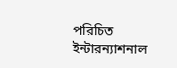পরিচিত ইন্টারন্যাশনাল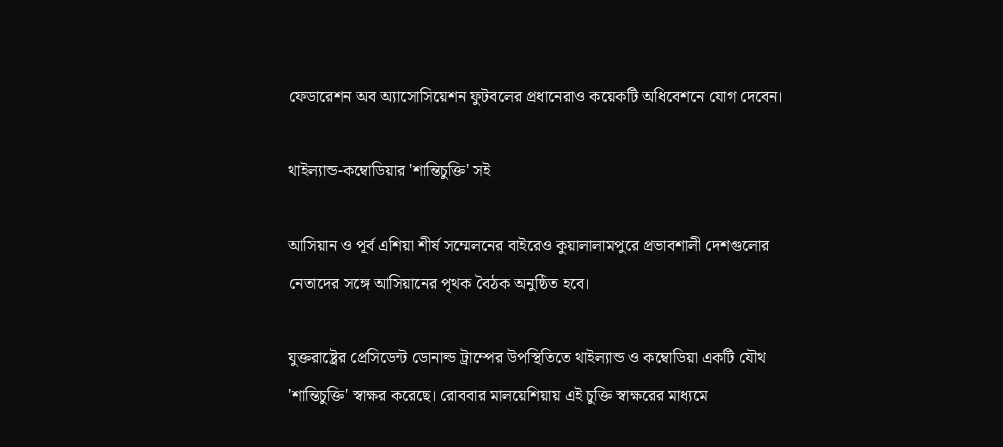ফেডারেশন অব অ্যাসোসিয়েশন ফুটবলের প্রধানেরাও কয়েকটি অধিবেশনে যোগ দেবেন।

থাইল্যান্ড-কম্বোডিয়ার 'শান্তিচুক্তি' সই

আসিয়ান ও পূর্ব এশিয়া শীর্ষ সম্মেলনের বাইরেও কুয়ালালামপুরে প্রভাবশালী দেশগুলোর নেতাদের সঙ্গে আসিয়ানের পৃথক বৈঠক অনুষ্ঠিত হবে।

যুক্তরাষ্ট্রের প্রেসিডেন্ট ডোনাল্ড ট্রাম্পের উপস্থিতিতে থাইল্যান্ড ও কম্বোডিয়া একটি যৌথ 'শান্তিচুক্তি' স্বাক্ষর করেছে। রোববার মালয়েশিয়ায় এই চুক্তি স্বাক্ষরের মাধ্যমে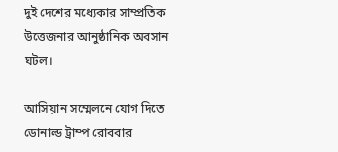দুই দেশের মধ্যেকার সাম্প্রতিক উত্তেজনার আনুষ্ঠানিক অবসান ঘটল।

আসিয়ান সম্মেলনে যোগ দিতে ডোনাল্ড ট্রাম্প রোববার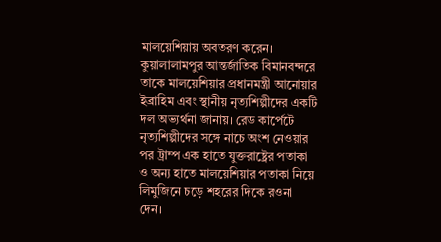মালয়েশিয়ায় অবতরণ করেন। কুয়ালালামপুর আন্তর্জাতিক বিমানবন্দরে তাকে মালয়েশিয়ার প্রধানমন্ত্রী আনোয়ার ইব্রাহিম এবং স্থানীয় নৃত্যশিল্পীদের একটি দল অভ্যর্থনা জানায়। রেড কার্পেটে নৃত্যশিল্পীদের সঙ্গে নাচে অংশ নেওয়ার পর ট্রাম্প এক হাতে যুক্তরাষ্ট্রের পতাকা ও অন্য হাতে মালয়েশিয়ার পতাকা নিয়ে লিমুজিনে চড়ে শহরের দিকে রওনা দেন।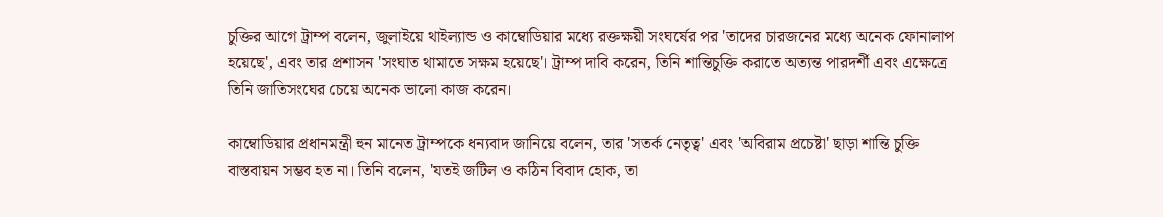চুক্তির আগে ট্রাম্প বলেন, জুলাইয়ে থাইল্যান্ড ও কাম্বোডিয়ার মধ্যে রক্তক্ষয়ী সংঘর্ষের পর 'তাদের চারজনের মধ্যে অনেক ফোনালাপ হয়েছে', এবং তার প্রশাসন 'সংঘাত থামাতে সক্ষম হয়েছে'। ট্রাম্প দাবি করেন, তিনি শান্তিচুক্তি করাতে অত্যন্ত পারদর্শী এবং এক্ষেত্রে তিনি জাতিসংঘের চেয়ে অনেক ভালো কাজ করেন।

কাম্বোডিয়ার প্রধানমন্ত্রী হুন মানেত ট্রাম্পকে ধন্যবাদ জানিয়ে বলেন, তার 'সতর্ক নেতৃত্ব' এবং 'অবিরাম প্রচেষ্টা' ছাড়া শান্তি চুক্তি বাস্তবায়ন সম্ভব হত না। তিনি বলেন, 'যতই জটিল ও কঠিন বিবাদ হোক, তা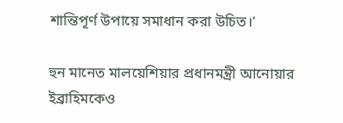শান্তিপূর্ণ উপায়ে সমাধান করা উচিত।'

হুন মানেত মালয়েশিয়ার প্রধানমন্ত্রী আনোয়ার ইব্রাহিমকেও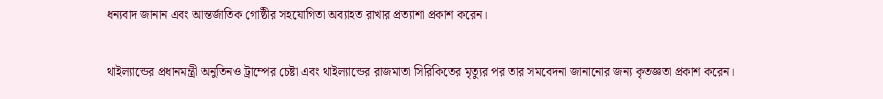ধন্যবাদ জানান এবং আন্তর্জাতিক গোষ্ঠীর সহযোগিতা অব্যাহত রাখার প্রত্যাশা প্রকাশ করেন।

থাইল্যান্ডের প্রধানমন্ত্রী অনুতিনও ট্রাম্পের চেষ্টা এবং থাইল্যান্ডের রাজমাতা সিরিকিতের মৃত্যুর পর তার সমবেদনা জানানোর জন্য কৃতজ্ঞতা প্রকাশ করেন।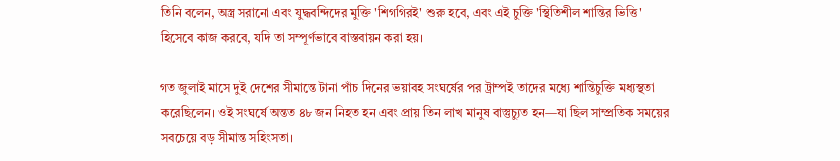তিনি বলেন, অস্ত্র সরানো এবং যুদ্ধবন্দিদের মুক্তি 'শিগগিরই' শুরু হবে, এবং এই চুক্তি 'স্থিতিশীল শান্তির ভিত্তি' হিসেবে কাজ করবে, যদি তা সম্পূর্ণভাবে বাস্তবায়ন করা হয়।

গত জুলাই মাসে দুই দেশের সীমান্তে টানা পাঁচ দিনের ভয়াবহ সংঘর্ষের পর ট্রাম্পই তাদের মধ্যে শান্তিচুক্তি মধ্যস্থতা করেছিলেন। ওই সংঘর্ষে অন্তত ৪৮ জন নিহত হন এবং প্রায় তিন লাখ মানুষ বাস্তুচ্যুত হন—যা ছিল সাম্প্রতিক সময়ের সবচেয়ে বড় সীমান্ত সহিংসতা।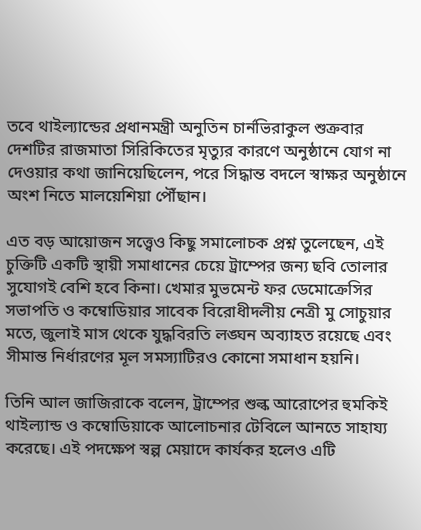তবে থাইল্যান্ডের প্রধানমন্ত্রী অনুতিন চার্নভিরাকুল শুক্রবার দেশটির রাজমাতা সিরিকিতের মৃত্যুর কারণে অনুষ্ঠানে যোগ না দেওয়ার কথা জানিয়েছিলেন, পরে সিদ্ধান্ত বদলে স্বাক্ষর অনুষ্ঠানে অংশ নিতে মালয়েশিয়া পৌঁছান।

এত বড় আয়োজন সত্ত্বেও কিছু সমালোচক প্রশ্ন তুলেছেন, এই চুক্তিটি একটি স্থায়ী সমাধানের চেয়ে ট্রাম্পের জন্য ছবি তোলার সুযোগই বেশি হবে কিনা। খেমার মুভমেন্ট ফর ডেমোক্রেসির সভাপতি ও কম্বোডিয়ার সাবেক বিরোধীদলীয় নেত্রী মু সোচুয়ার মতে, জুলাই মাস থেকে যুদ্ধবিরতি লঙ্ঘন অব্যাহত রয়েছে এবং সীমান্ত নির্ধারণের মূল সমস্যাটিরও কোনো সমাধান হয়নি।

তিনি আল জাজিরাকে বলেন, ট্রাম্পের শুল্ক আরোপের হুমকিই থাইল্যান্ড ও কম্বোডিয়াকে আলোচনার টেবিলে আনতে সাহায্য করেছে। এই পদক্ষেপ স্বল্প মেয়াদে কার্যকর হলেও এটি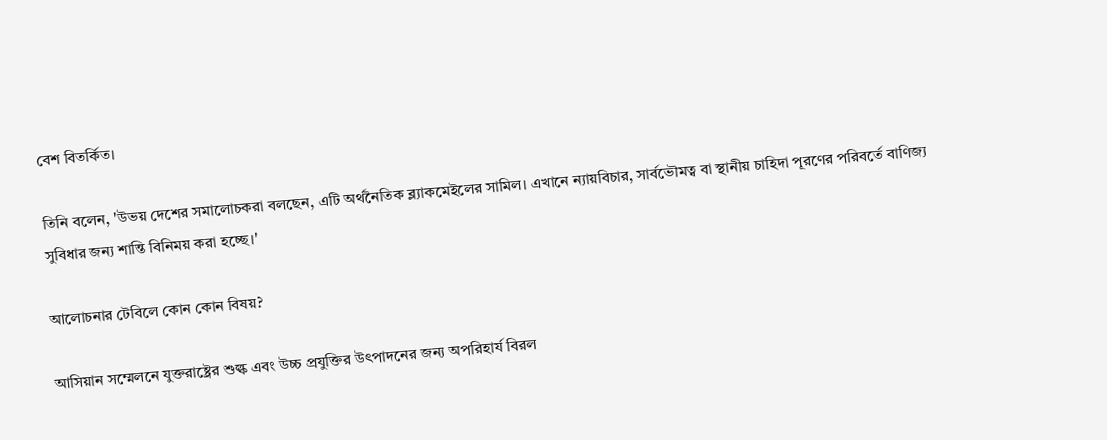বেশ বিতর্কিত।

তিনি বলেন, 'উভয় দেশের সমালোচকরা বলছেন, এটি অর্থনৈতিক ব্ল্যাকমেইলের সামিল। এখানে ন্যায়বিচার, সার্বভৌমত্ব বা স্থানীয় চাহিদা পূরণের পরিবর্তে বাণিজ্য সুবিধার জন্য শান্তি বিনিময় করা হচ্ছে।'

আলোচনার টেবিলে কোন কোন বিষয়?

আসিয়ান সম্মেলনে যুক্তরাষ্ট্রের শুল্ক এবং উচ্চ প্রযুক্তির উৎপাদনের জন্য অপরিহার্য বিরল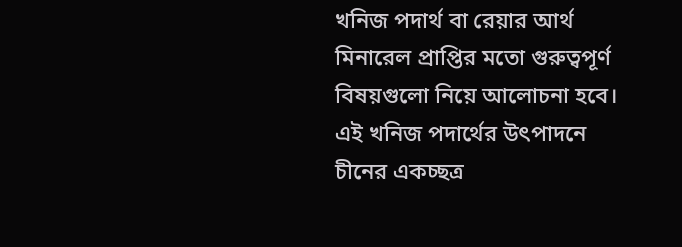খনিজ পদার্থ বা রেয়ার আর্থ মিনারেল প্রাপ্তির মতো গুরুত্বপূর্ণ বিষয়গুলো নিয়ে আলোচনা হবে। এই খনিজ পদার্থের উৎপাদনে চীনের একচ্ছত্র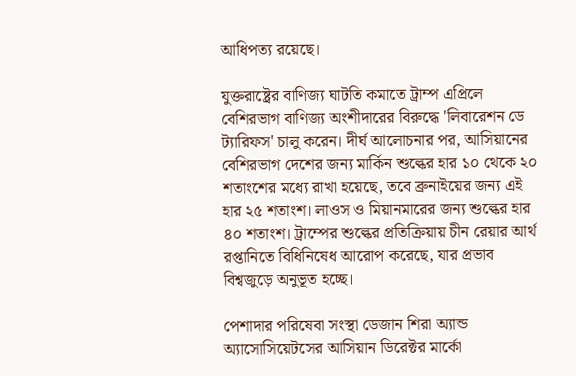আধিপত্য রয়েছে।

যুক্তরাষ্ট্রের বাণিজ্য ঘাটতি কমাতে ট্রাম্প এপ্রিলে বেশিরভাগ বাণিজ্য অংশীদারের বিরুদ্ধে 'লিবারেশন ডে ট্যারিফস' চালু করেন। দীর্ঘ আলোচনার পর, আসিয়ানের বেশিরভাগ দেশের জন্য মার্কিন শুল্কের হার ১০ থেকে ২০ শতাংশের মধ্যে রাখা হয়েছে, তবে ব্রুনাইয়ের জন্য এই হার ২৫ শতাংশ। লাওস ও মিয়ানমারের জন্য শুল্কের হার ৪০ শতাংশ। ট্রাম্পের শুল্কের প্রতিক্রিয়ায় চীন রেয়ার আর্থ রপ্তানিতে বিধিনিষেধ আরোপ করেছে, যার প্রভাব বিশ্বজুড়ে অনুভূত হচ্ছে।

পেশাদার পরিষেবা সংস্থা ডেজান শিরা অ্যান্ড অ্যাসোসিয়েটসের আসিয়ান ডিরেক্টর মার্কো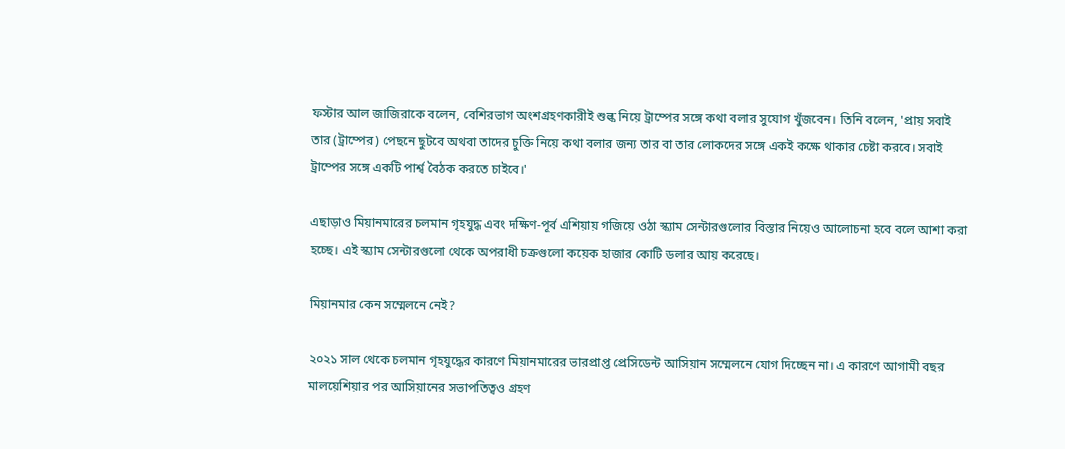ফস্টার আল জাজিরাকে বলেন, বেশিরভাগ অংশগ্রহণকারীই শুল্ক নিয়ে ট্রাম্পের সঙ্গে কথা বলার সুযোগ খুঁজবেন। তিনি বলেন, 'প্রায় সবাই তার (ট্রাম্পের) পেছনে ছুটবে অথবা তাদের চুক্তি নিয়ে কথা বলার জন্য তার বা তার লোকদের সঙ্গে একই কক্ষে থাকার চেষ্টা করবে। সবাই ট্রাম্পের সঙ্গে একটি পার্শ্ব বৈঠক করতে চাইবে।'

এছাড়াও মিয়ানমারের চলমান গৃহযুদ্ধ এবং দক্ষিণ-পূর্ব এশিয়ায় গজিয়ে ওঠা স্ক্যাম সেন্টারগুলোর বিস্তার নিয়েও আলোচনা হবে বলে আশা করা হচ্ছে। এই স্ক্যাম সেন্টারগুলো থেকে অপরাধী চক্রগুলো কয়েক হাজার কোটি ডলার আয় করেছে।

মিয়ানমার কেন সম্মেলনে নেই?

২০২১ সাল থেকে চলমান গৃহযুদ্ধের কারণে মিয়ানমারের ভারপ্রাপ্ত প্রেসিডেন্ট আসিয়ান সম্মেলনে যোগ দিচ্ছেন না। এ কারণে আগামী বছর মালয়েশিয়ার পর আসিয়ানের সভাপতিত্বও গ্রহণ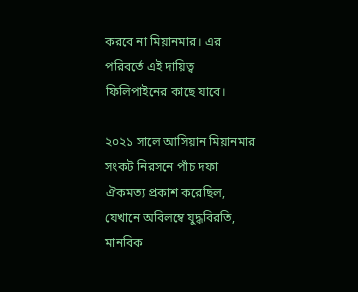করবে না মিয়ানমার। এর পরিবর্তে এই দায়িত্ব ফিলিপাইনের কাছে যাবে।

২০২১ সালে আসিয়ান মিয়ানমার সংকট নিরসনে পাঁচ দফা ঐকমত্য প্রকাশ করেছিল, যেখানে অবিলম্বে যুদ্ধবিরতি, মানবিক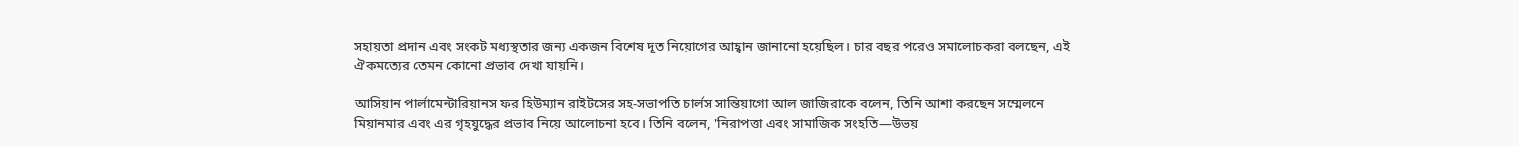সহায়তা প্রদান এবং সংকট মধ্যস্থতার জন্য একজন বিশেষ দূত নিয়োগের আহ্বান জানানো হয়েছিল। চার বছর পরেও সমালোচকরা বলছেন, এই ঐকমত্যের তেমন কোনো প্রভাব দেখা যায়নি।

আসিয়ান পার্লামেন্টারিয়ানস ফর হিউম্যান রাইটসের সহ-সভাপতি চার্লস সান্তিয়াগো আল জাজিরাকে বলেন, তিনি আশা করছেন সম্মেলনে মিয়ানমার এবং এর গৃহযুদ্ধের প্রভাব নিয়ে আলোচনা হবে। তিনি বলেন, 'নিরাপত্তা এবং সামাজিক সংহতি—উভয়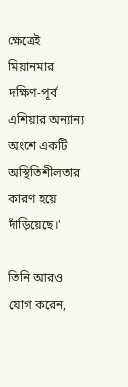ক্ষেত্রেই মিয়ানমার দক্ষিণ-পূর্ব এশিয়ার অন্যান্য অংশে একটি অস্থিতিশীলতার কারণ হয়ে দাঁড়িয়েছে।'

তিনি আরও যোগ করেন,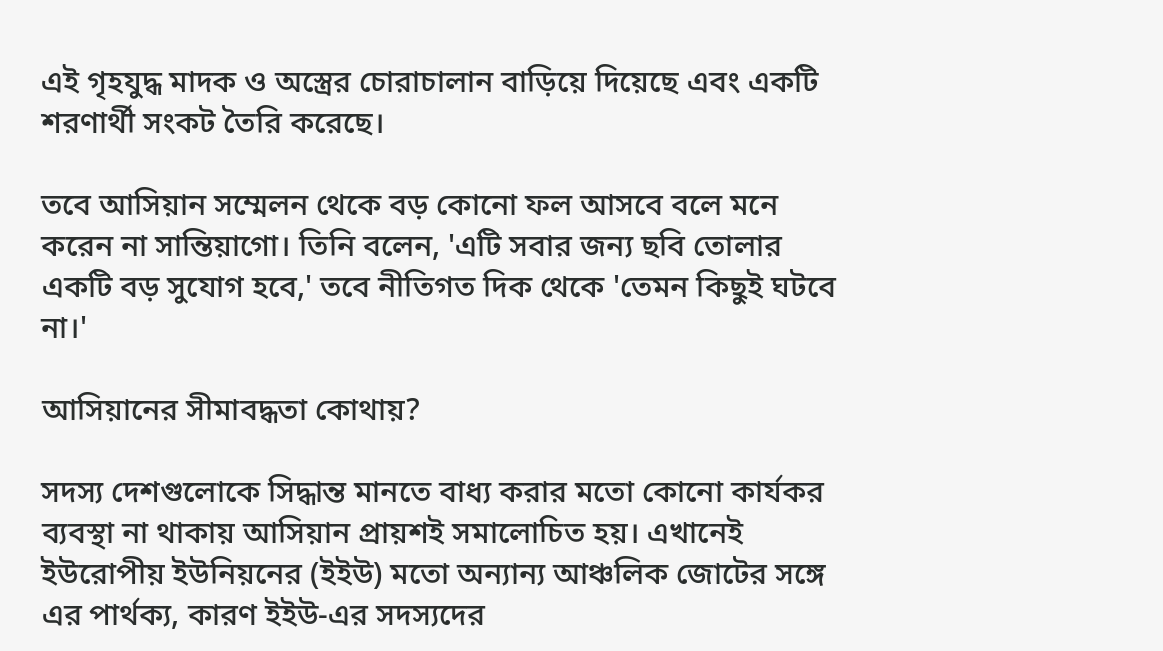এই গৃহযুদ্ধ মাদক ও অস্ত্রের চোরাচালান বাড়িয়ে দিয়েছে এবং একটি শরণার্থী সংকট তৈরি করেছে।

তবে আসিয়ান সম্মেলন থেকে বড় কোনো ফল আসবে বলে মনে করেন না সান্তিয়াগো। তিনি বলেন, 'এটি সবার জন্য ছবি তোলার একটি বড় সুযোগ হবে,' তবে নীতিগত দিক থেকে 'তেমন কিছুই ঘটবে না।'

আসিয়ানের সীমাবদ্ধতা কোথায়?

সদস্য দেশগুলোকে সিদ্ধান্ত মানতে বাধ্য করার মতো কোনো কার্যকর ব্যবস্থা না থাকায় আসিয়ান প্রায়শই সমালোচিত হয়। এখানেই ইউরোপীয় ইউনিয়নের (ইইউ) মতো অন্যান্য আঞ্চলিক জোটের সঙ্গে এর পার্থক্য, কারণ ইইউ-এর সদস্যদের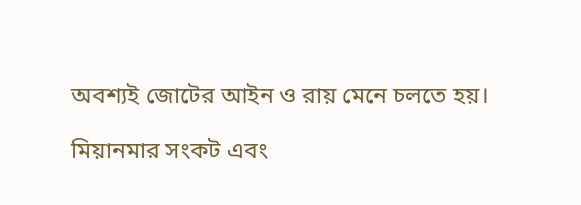অবশ্যই জোটের আইন ও রায় মেনে চলতে হয়।

মিয়ানমার সংকট এবং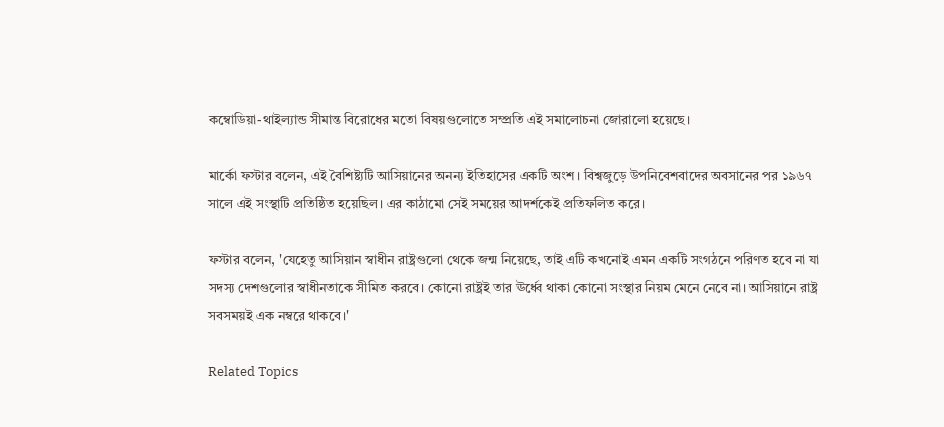কম্বোডিয়া-থাইল্যান্ড সীমান্ত বিরোধের মতো বিষয়গুলোতে সম্প্রতি এই সমালোচনা জোরালো হয়েছে।

মার্কো ফস্টার বলেন, এই বৈশিষ্ট্যটি আসিয়ানের অনন্য ইতিহাসের একটি অংশ। বিশ্বজুড়ে উপনিবেশবাদের অবসানের পর ১৯৬৭ সালে এই সংস্থাটি প্রতিষ্ঠিত হয়েছিল। এর কাঠামো সেই সময়ের আদর্শকেই প্রতিফলিত করে।

ফস্টার বলেন, 'যেহেতু আসিয়ান স্বাধীন রাষ্ট্রগুলো থেকে জন্ম নিয়েছে, তাই এটি কখনোই এমন একটি সংগঠনে পরিণত হবে না যা সদস্য দেশগুলোর স্বাধীনতাকে সীমিত করবে। কোনো রাষ্ট্রই তার ঊর্ধ্বে থাকা কোনো সংস্থার নিয়ম মেনে নেবে না। আসিয়ানে রাষ্ট্র সবসময়ই এক নম্বরে থাকবে।'

Related Topics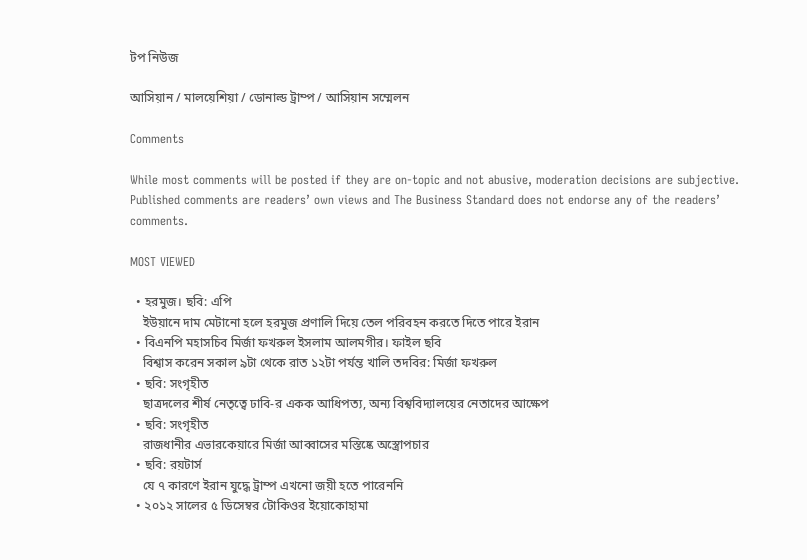টপ নিউজ

আসিয়ান / মালয়েশিয়া / ডোনাল্ড ট্রাম্প / আসিয়ান সম্মেলন

Comments

While most comments will be posted if they are on-topic and not abusive, moderation decisions are subjective. Published comments are readers’ own views and The Business Standard does not endorse any of the readers’ comments.

MOST VIEWED

  • হরমুজ। ছবি: এপি
    ইউয়ানে দাম মেটানো হলে হরমুজ প্রণালি দিয়ে তেল পরিবহন করতে দিতে পারে ইরান
  • বিএনপি মহাসচিব মির্জা ফখরুল ইসলাম আলমগীর। ফাইল ছবি
    বিশ্বাস করেন সকাল ৯টা থেকে রাত ১২টা পর্যন্ত খালি তদবির: মির্জা ফখরুল
  • ছবি: সংগৃহীত
    ছাত্রদলের শীর্ষ নেতৃত্বে ঢাবি-র একক আধিপত্য, অন্য বিশ্ববিদ্যালয়ের নেতাদের আক্ষেপ
  • ছবি: সংগৃহীত
    রাজধানীর এভারকেয়ারে মির্জা আব্বাসের মস্তিষ্কে অস্ত্রোপচার
  • ছবি: রয়টার্স
    যে ৭ কারণে ইরান যুদ্ধে ট্রাম্প এখনো জয়ী হতে পারেননি
  • ২০১২ সালের ৫ ডিসেম্বর টোকিওর ইয়োকোহামা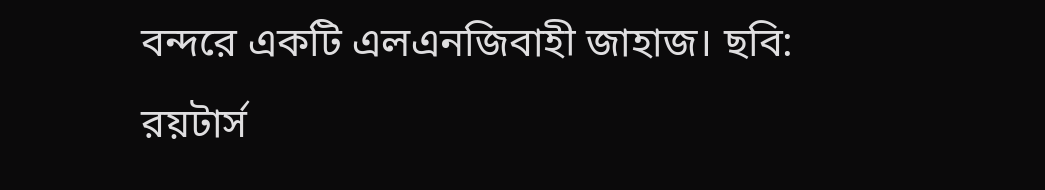বন্দরে একটি এলএনজিবাহী জাহাজ। ছবি: রয়টার্স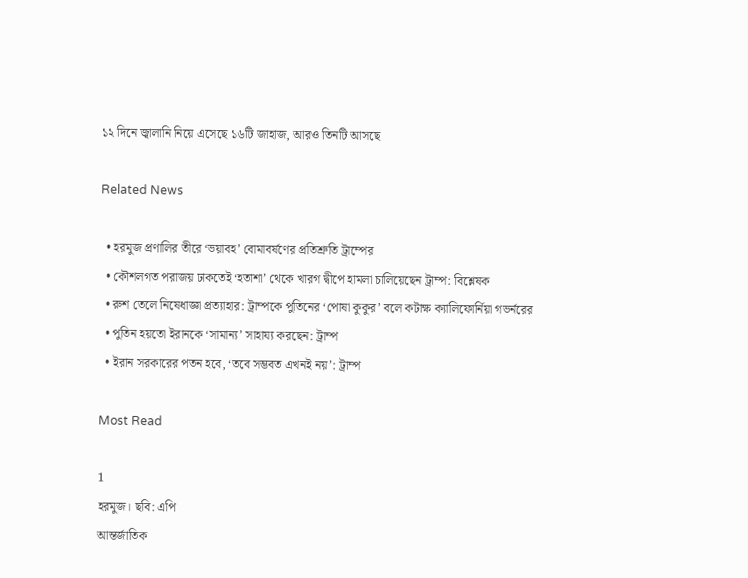১২ দিনে জ্বালানি নিয়ে এসেছে ১৬টি জাহাজ, আরও তিনটি আসছে

Related News

  • হরমুজ প্রণালির তীরে ‘ভয়াবহ’ বোমাবর্ষণের প্রতিশ্রুতি ট্রাম্পের
  • কৌশলগত পরাজয় ঢাকতেই ‘হতাশা’ থেকে খারগ দ্বীপে হামলা চালিয়েছেন ট্রাম্প: বিশ্লেষক
  • রুশ তেলে নিষেধাজ্ঞা প্রত্যাহার: ট্রাম্পকে পুতিনের ‘পোষা কুকুর’ বলে কটাক্ষ ক্যালিফোর্নিয়া গভর্নরের
  • পুতিন হয়তো ইরানকে ‘সামান্য’ সাহায্য করছেন: ট্রাম্প
  • ইরান সরকারের পতন হবে, ‘তবে সম্ভবত এখনই নয়’: ট্রাম্প

Most Read

1
হরমুজ। ছবি: এপি
আন্তর্জাতিক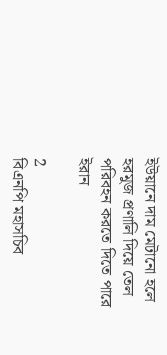ইউয়ানে দাম মেটানো হলে হরমুজ প্রণালি দিয়ে তেল পরিবহন করতে দিতে পারে ইরান

2
বিএনপি মহাসচিব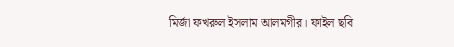মির্জা ফখরুল ইসলাম আলমগীর। ফাইল ছবি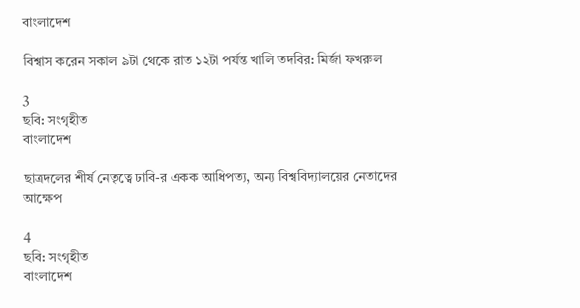বাংলাদেশ

বিশ্বাস করেন সকাল ৯টা থেকে রাত ১২টা পর্যন্ত খালি তদবির: মির্জা ফখরুল

3
ছবি: সংগৃহীত
বাংলাদেশ

ছাত্রদলের শীর্ষ নেতৃত্বে ঢাবি-র একক আধিপত্য, অন্য বিশ্ববিদ্যালয়ের নেতাদের আক্ষেপ

4
ছবি: সংগৃহীত
বাংলাদেশ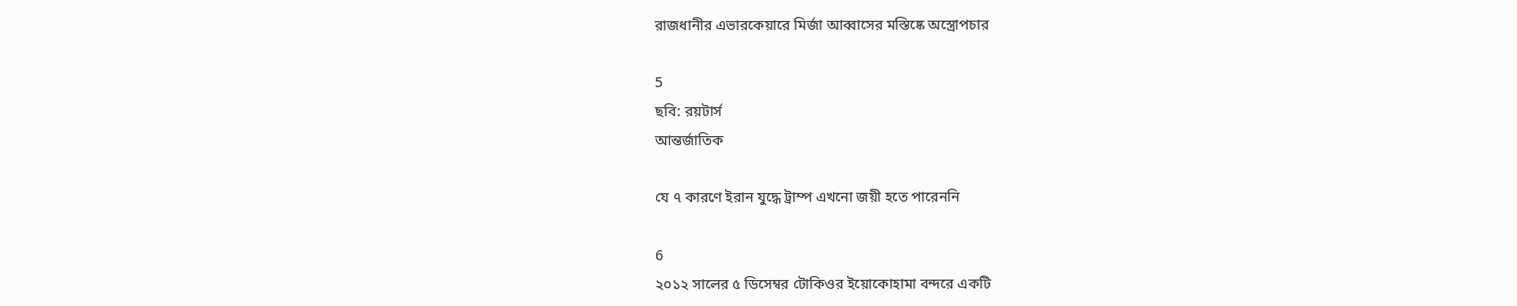রাজধানীর এভারকেয়ারে মির্জা আব্বাসের মস্তিষ্কে অস্ত্রোপচার

5
ছবি: রয়টার্স
আন্তর্জাতিক

যে ৭ কারণে ইরান যুদ্ধে ট্রাম্প এখনো জয়ী হতে পারেননি

6
২০১২ সালের ৫ ডিসেম্বর টোকিওর ইয়োকোহামা বন্দরে একটি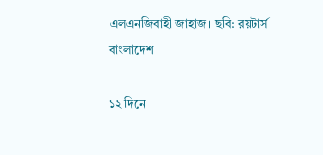এলএনজিবাহী জাহাজ। ছবি: রয়টার্স
বাংলাদেশ

১২ দিনে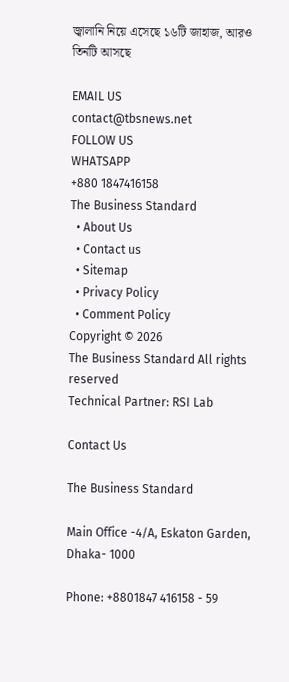জ্বালানি নিয়ে এসেছে ১৬টি জাহাজ, আরও তিনটি আসছে

EMAIL US
contact@tbsnews.net
FOLLOW US
WHATSAPP
+880 1847416158
The Business Standard
  • About Us
  • Contact us
  • Sitemap
  • Privacy Policy
  • Comment Policy
Copyright © 2026
The Business Standard All rights reserved
Technical Partner: RSI Lab

Contact Us

The Business Standard

Main Office -4/A, Eskaton Garden, Dhaka- 1000

Phone: +8801847 416158 - 59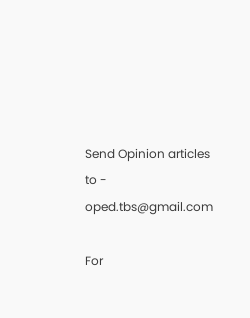Send Opinion articles to - oped.tbs@gmail.com

For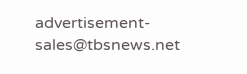advertisement- sales@tbsnews.net